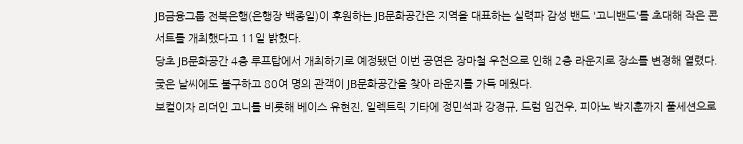JB금융그룹 전북은행(은행장 백종일)이 후원하는 JB문화공간은 지역을 대표하는 실력파 감성 밴드 '고니밴드'를 초대해 작은 콘서트를 개최했다고 11일 밝혔다.
당초 JB문화공간 4층 루프탑에서 개최하기로 예정됐던 이번 공연은 장마철 우천으로 인해 2층 라운지로 장소를 변경해 열렸다. 궂은 날씨에도 불구하고 80여 명의 관객이 JB문화공간을 찾아 라운지를 가득 메웠다.
보컬이자 리더인 고니를 비롯해 베이스 유현진, 일렉트릭 기타에 정민석과 강경규, 드럼 임건우, 피아노 박지훈까지 풀세션으로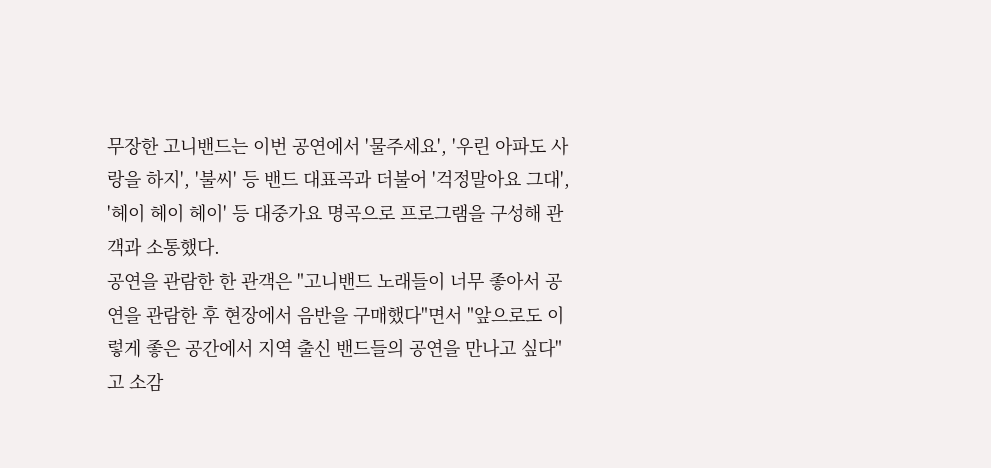무장한 고니밴드는 이번 공연에서 '물주세요', '우린 아파도 사랑을 하지', '불씨' 등 밴드 대표곡과 더불어 '걱정말아요 그대', '헤이 헤이 헤이' 등 대중가요 명곡으로 프로그램을 구성해 관객과 소통했다.
공연을 관람한 한 관객은 "고니밴드 노래들이 너무 좋아서 공연을 관람한 후 현장에서 음반을 구매했다"면서 "앞으로도 이렇게 좋은 공간에서 지역 출신 밴드들의 공연을 만나고 싶다"고 소감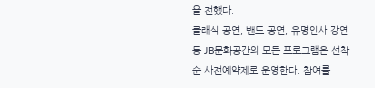을 전했다.
클래식 공연, 밴드 공연, 유명인사 강연 등 JB문화공간의 모든 프로그램은 선착순 사전예약제로 운영한다. 참여를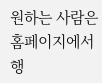원하는 사람은 홈페이지에서 행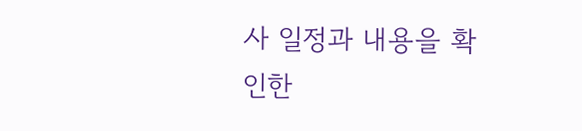사 일정과 내용을 확인한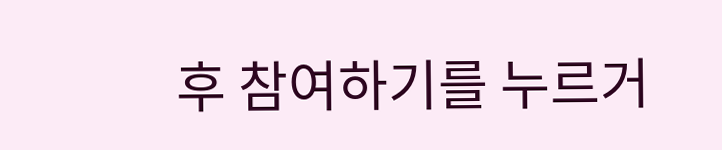후 참여하기를 누르거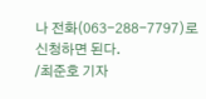나 전화(063-288-7797)로 신청하면 된다.
/최준호 기자